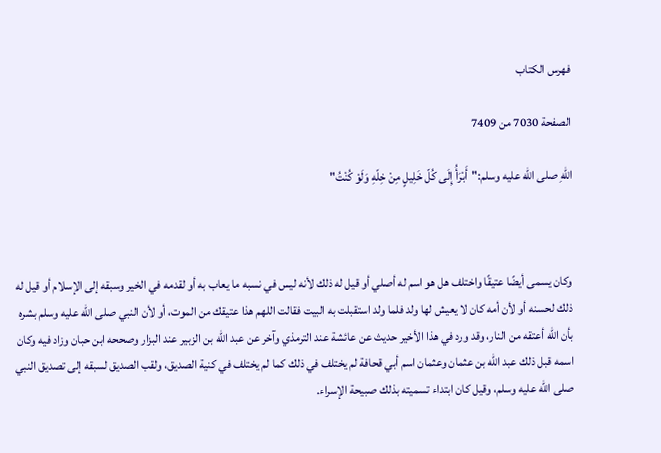فهرس الكتاب

الصفحة 7030 من 7409

اللّهِ صلى الله عليه وسلم:"أَبْرَأُ إِلَى كُلّ خَلِيلٍ مِنْ خِلّهِ وَلَوْ كُنْتُ"



وكان يسمى أيضًا عتيقًا واختلف هل هو اسم له أصلي أو قيل له ذلك لأنه ليس في نسبه ما يعاب به أو لقدمه في الخير وسبقه إلى الإسلام أو قيل له ذلك لحسنه أو لأن أمه كان لا يعيش لها ولد فلما ولد استقبلت به البيت فقالت اللهم هذا عتيقك من الموت، أو لأن النبي صلى الله عليه وسلم بشره بأن الله أعتقه من النار، وقد ورد في هذا الأخير حديث عن عائشة عند الترمذي وآخر عن عبد الله بن الزبير عند البزار وصححه ابن حبان وزاد فيه وكان اسمه قبل ذلك عبد الله بن عثمان وعثمان اسم أبي قحافة لم يختلف في ذلك كما لم يختلف في كنية الصديق، ولقب الصديق لسبقه إلى تصديق النبي صلى الله عليه وسلم، وقيل كان ابتداء تسميته بذلك صبيحة الإسراء.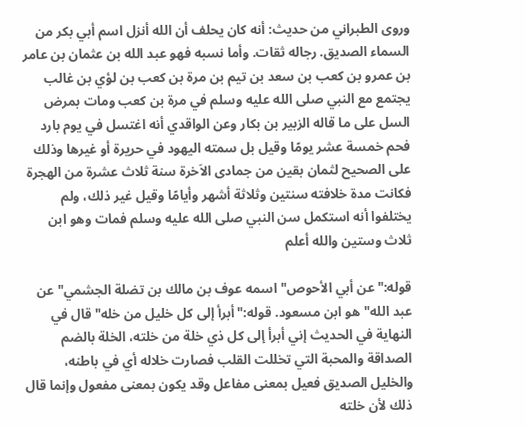وروى الطبراني من حديث: أنه كان يحلف أن الله أنزل اسم أبي بكر من السماء الصديق. رجاله ثقات. وأما نسبه فهو عبد الله بن عثمان بن عامر بن عمرو بن كعب بن سعد بن تيم بن مرة بن كعب بن لؤي بن غالب يجتمع مع النبي صلى الله عليه وسلم في مرة بن كعب ومات بمرض السل على ما قاله الزبير بن بكار وعن الواقدي أنه اغتسل في يوم بارد فحم خمسة عشر يومًا وقيل بل سمته اليهود في حريرة أو غيرها وذلك على الصحيح لثمان بقين من جمادى الاَخرة سنة ثلاث عشرة من الهجرة فكانت مدة خلافته سنتين وثلاثة أشهر وأيامًا وقيل غير ذلك، ولم يختلفوا أنه استكمل سن النبي صلى الله عليه وسلم فمات وهو ابن ثلاث وستين والله أعلم

قوله:"عن أبي الأحوص"اسمه عوف بن مالك بن تضلة الجشمي"عن عبد الله"هو ابن مسعود. قوله:"أبرأ إلى كل خليل من خله"قال في النهاية في الحديث إني أبرأ إلى كل ذي خلة من خلته، الخلة بالضم الصداقة والمحبة التي تخللت القلب فصارت خلاله أي في باطنه، والخليل الصديق فعيل بمعنى مفاعل وقد يكون بمعنى مفعول وإنما قال ذلك لأن خلته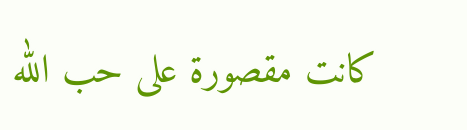كانت مقصورة على حب الله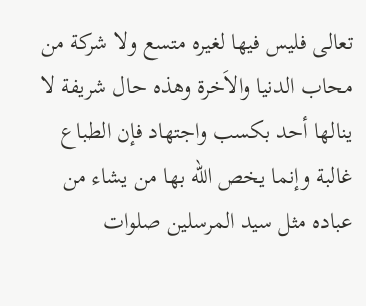تعالى فليس فيها لغيره متسع ولا شركة من محاب الدنيا والاَخرة وهذه حال شريفة لا ينالها أحد بكسب واجتهاد فإن الطباع غالبة وإنما يخص الله بها من يشاء من عباده مثل سيد المرسلين صلوات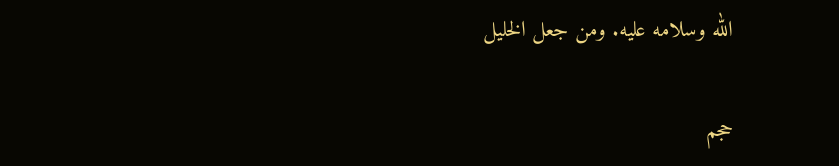الله وسلامه عليه. ومن جعل الخليل

حجم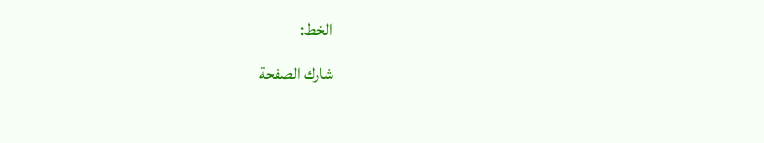الخط:
شارك الصفحة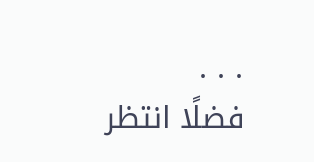. . .
فضلًا انتظر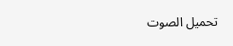تحميل الصوت